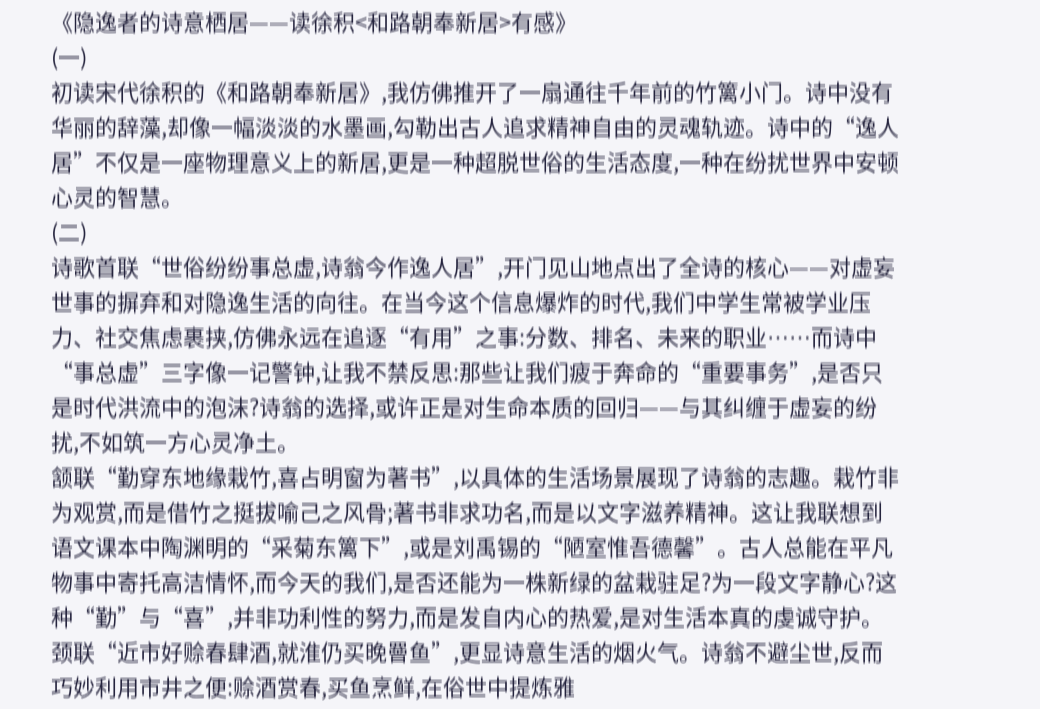《隐逸者的诗意栖居——读徐积<和路朝奉新居>有感》
(一)
初读宋代徐积的《和路朝奉新居》,我仿佛推开了一扇通往千年前的竹篱小门。诗中没有华丽的辞藻,却像一幅淡淡的水墨画,勾勒出古人追求精神自由的灵魂轨迹。诗中的“逸人居”不仅是一座物理意义上的新居,更是一种超脱世俗的生活态度,一种在纷扰世界中安顿心灵的智慧。
(二)
诗歌首联“世俗纷纷事总虚,诗翁今作逸人居”,开门见山地点出了全诗的核心——对虚妄世事的摒弃和对隐逸生活的向往。在当今这个信息爆炸的时代,我们中学生常被学业压力、社交焦虑裹挟,仿佛永远在追逐“有用”之事:分数、排名、未来的职业……而诗中“事总虚”三字像一记警钟,让我不禁反思:那些让我们疲于奔命的“重要事务”,是否只是时代洪流中的泡沫?诗翁的选择,或许正是对生命本质的回归——与其纠缠于虚妄的纷扰,不如筑一方心灵净土。
颔联“勤穿东地缘栽竹,喜占明窗为著书”,以具体的生活场景展现了诗翁的志趣。栽竹非为观赏,而是借竹之挺拔喻己之风骨;著书非求功名,而是以文字滋养精神。这让我联想到语文课本中陶渊明的“采菊东篱下”,或是刘禹锡的“陋室惟吾德馨”。古人总能在平凡物事中寄托高洁情怀,而今天的我们,是否还能为一株新绿的盆栽驻足?为一段文字静心?这种“勤”与“喜”,并非功利性的努力,而是发自内心的热爱,是对生活本真的虔诚守护。
颈联“近市好赊春肆酒,就淮仍买晚罾鱼”,更显诗意生活的烟火气。诗翁不避尘世,反而巧妙利用市井之便:赊酒赏春,买鱼烹鲜,在俗世中提炼雅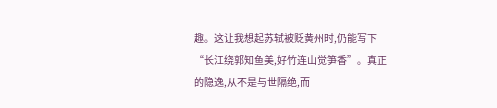趣。这让我想起苏轼被贬黄州时,仍能写下“长江绕郭知鱼美,好竹连山觉笋香”。真正的隐逸,从不是与世隔绝,而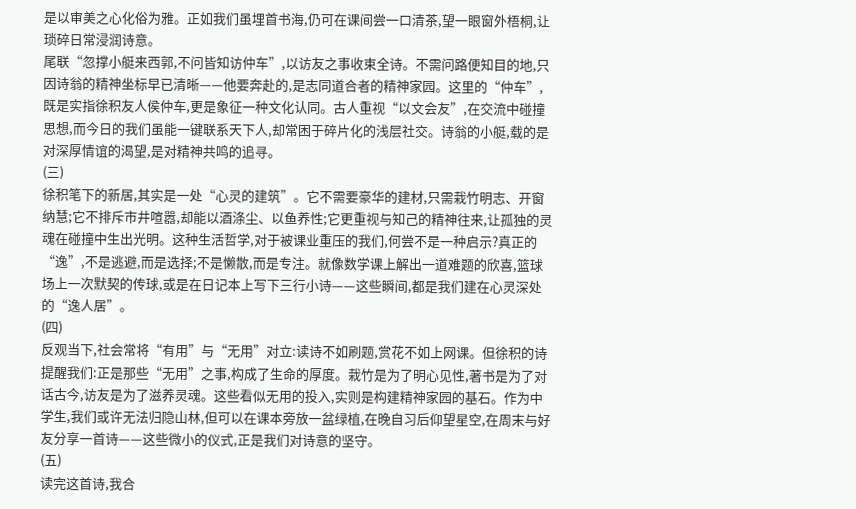是以审美之心化俗为雅。正如我们虽埋首书海,仍可在课间尝一口清茶,望一眼窗外梧桐,让琐碎日常浸润诗意。
尾联“忽撑小艇来西郭,不问皆知访仲车”,以访友之事收束全诗。不需问路便知目的地,只因诗翁的精神坐标早已清晰——他要奔赴的,是志同道合者的精神家园。这里的“仲车”,既是实指徐积友人侯仲车,更是象征一种文化认同。古人重视“以文会友”,在交流中碰撞思想,而今日的我们虽能一键联系天下人,却常困于碎片化的浅层社交。诗翁的小艇,载的是对深厚情谊的渴望,是对精神共鸣的追寻。
(三)
徐积笔下的新居,其实是一处“心灵的建筑”。它不需要豪华的建材,只需栽竹明志、开窗纳慧;它不排斥市井喧嚣,却能以酒涤尘、以鱼养性;它更重视与知己的精神往来,让孤独的灵魂在碰撞中生出光明。这种生活哲学,对于被课业重压的我们,何尝不是一种启示?真正的“逸”,不是逃避,而是选择;不是懒散,而是专注。就像数学课上解出一道难题的欣喜,篮球场上一次默契的传球,或是在日记本上写下三行小诗——这些瞬间,都是我们建在心灵深处的“逸人居”。
(四)
反观当下,社会常将“有用”与“无用”对立:读诗不如刷题,赏花不如上网课。但徐积的诗提醒我们:正是那些“无用”之事,构成了生命的厚度。栽竹是为了明心见性,著书是为了对话古今,访友是为了滋养灵魂。这些看似无用的投入,实则是构建精神家园的基石。作为中学生,我们或许无法归隐山林,但可以在课本旁放一盆绿植,在晚自习后仰望星空,在周末与好友分享一首诗——这些微小的仪式,正是我们对诗意的坚守。
(五)
读完这首诗,我合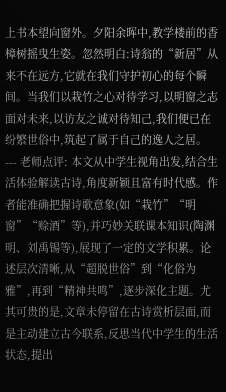上书本望向窗外。夕阳余晖中,教学楼前的香樟树摇曳生姿。忽然明白:诗翁的“新居”从来不在远方,它就在我们守护初心的每个瞬间。当我们以栽竹之心对待学习,以明窗之志面对未来,以访友之诚对待知己,我们便已在纷繁世俗中,筑起了属于自己的逸人之居。
--- 老师点评: 本文从中学生视角出发,结合生活体验解读古诗,角度新颖且富有时代感。作者能准确把握诗歌意象(如“栽竹”“明窗”“赊酒”等),并巧妙关联课本知识(陶渊明、刘禹锡等),展现了一定的文学积累。论述层次清晰,从“超脱世俗”到“化俗为雅”,再到“精神共鸣”,逐步深化主题。尤其可贵的是,文章未停留在古诗赏析层面,而是主动建立古今联系,反思当代中学生的生活状态,提出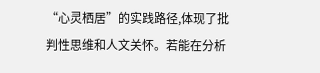“心灵栖居”的实践路径,体现了批判性思维和人文关怀。若能在分析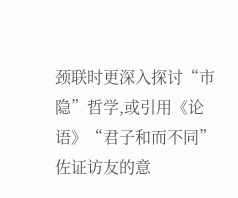颈联时更深入探讨“市隐”哲学,或引用《论语》“君子和而不同”佐证访友的意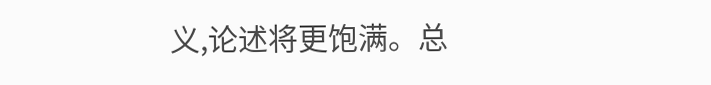义,论述将更饱满。总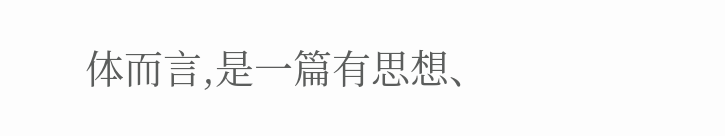体而言,是一篇有思想、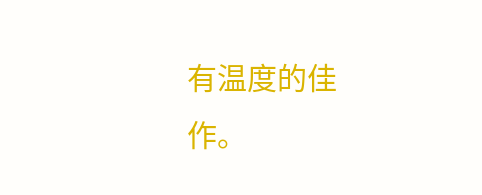有温度的佳作。